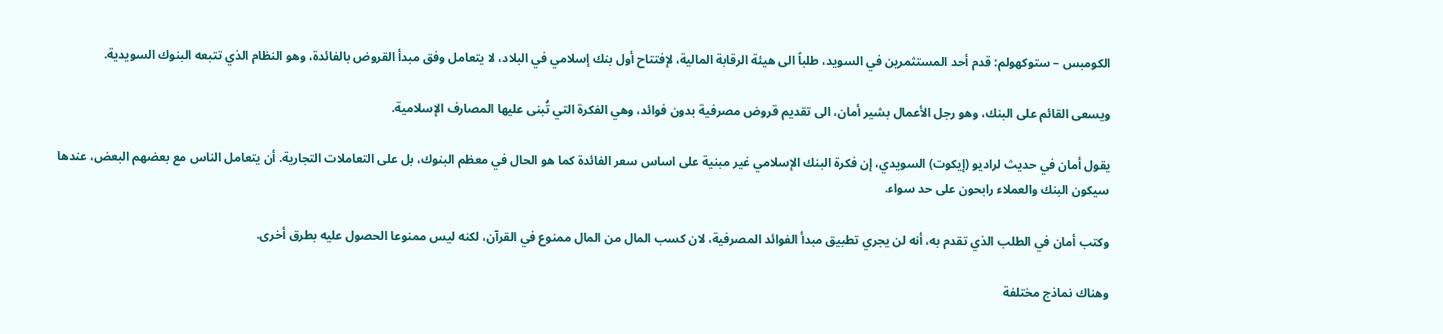الكومبس – ستوكهولم: قدم أحد المستثمرين في السويد، طلباً الى هيئة الرقابة المالية، لإفتتاح أول بنك إسلامي في البلاد، لا يتعامل وفق مبدأ القروض بالفائدة، وهو النظام الذي تتبعه البنوك السويدية.

ويسعى القائم على البنك، وهو رجل الأعمال بشير أمان، الى تقديم قروض مصرفية بدون فوائد، وهي الفكرة التي تُبنى عليها المصارف الإسلامية.

يقول أمان في حديث لراديو (إيكوت) السويدي، إن فكرة البنك الإسلامي غير مبنية على اساس سعر الفائدة كما هو الحال في معظم البنوك، بل على التعاملات التجارية. أن يتعامل الناس مع بعضهم البعض، عندها سيكون البنك والعملاء رابحون على حد سواء.

وكتب أمان في الطلب الذي تقدم به، أنه لن يجري تطبيق مبدأ الفوائد المصرفية، لان كسب المال من المال ممنوع في القرآن، لكنه ليس ممنوعا الحصول عليه بطرق أخرى.

وهناك نماذج مختلفة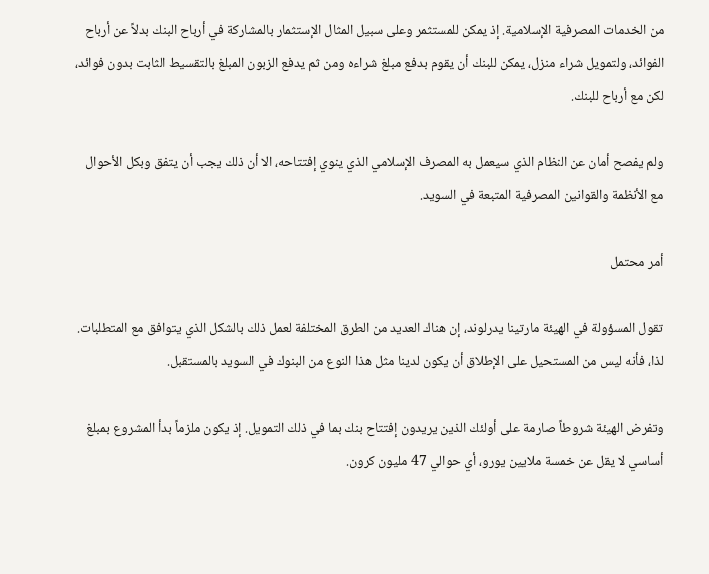من الخدمات المصرفية الإسلامية. إذ يمكن للمستثمر وعلى سبيل المثال الإستثمار بالمشاركة في أرباح البنك بدلاً عن أرباح الفوائد، ولتمويل شراء منزل، يمكن للبنك أن يقوم بدفع مبلغ شراءه ومن ثم يدفع الزبون المبلغ بالتقسيط الثابت بدون فوائد، لكن مع أرباح للبنك.

ولم يفصح أمان عن النظام الذي سيعمل به المصرف الإسلامي الذي ينوي إفتتاحه، الا أن ذلك يجب أن يتفق وبكل الأحوال مع الأنظمة والقوانين المصرفية المتبعة في السويد.

أمر محتمل

تقول المسؤولة في الهيئة مارتينا يدرلوند، إن هناك العديد من الطرق المختلفة لعمل ذلك بالشكل الذي يتوافق مع المتطلبات. لذا، فأنه ليس من المستحيل على الإطلاق أن يكون لدينا مثل هذا النوع من البنوك في السويد بالمستقبل.

وتفرض الهيئة شروطاً صارمة على أولئك الذين يريدون إفتتاح بنك بما في ذلك التمويل. إذ يكون ملزماً بدأ المشروع بمبلغ أساسي لا يقل عن خمسة ملايين يورو، أي حوالي 47 مليون كرون.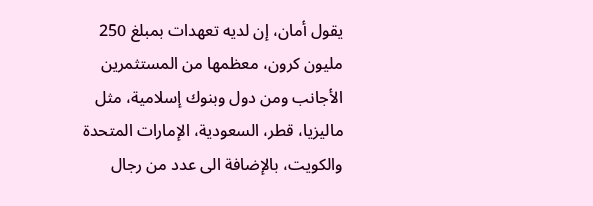يقول أمان، إن لديه تعهدات بمبلغ 250 مليون كرون، معظمها من المستثمرين الأجانب ومن دول وبنوك إسلامية، مثل ماليزيا، قطر، السعودية، الإمارات المتحدة والكويت، بالإضافة الى عدد من رجال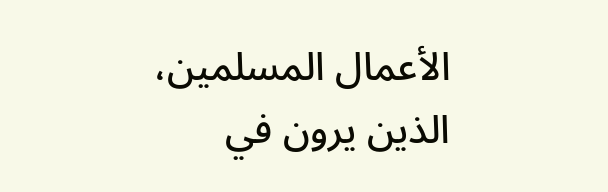الأعمال المسلمين، الذين يرون في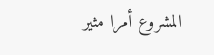المشروع أمرا مثير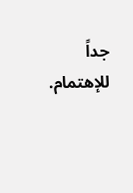جداً للإهتمام.